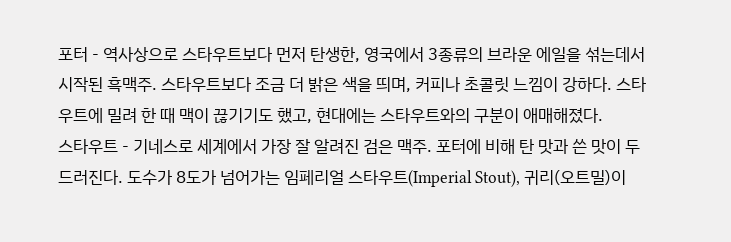포터 - 역사상으로 스타우트보다 먼저 탄생한, 영국에서 3종류의 브라운 에일을 섞는데서 시작된 흑맥주. 스타우트보다 조금 더 밝은 색을 띄며, 커피나 초콜릿 느낌이 강하다. 스타우트에 밀려 한 때 맥이 끊기기도 했고, 현대에는 스타우트와의 구분이 애매해졌다.
스타우트 - 기네스로 세계에서 가장 잘 알려진 검은 맥주. 포터에 비해 탄 맛과 쓴 맛이 두드러진다. 도수가 8도가 넘어가는 임페리얼 스타우트(Imperial Stout), 귀리(오트밀)이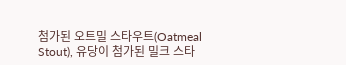첨가된 오트밀 스타우트(Oatmeal Stout), 유당이 첨가된 밀크 스타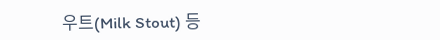우트(Milk Stout) 등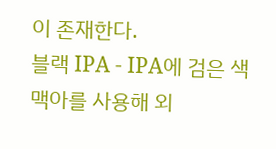이 존재한다.
블랙 IPA - IPA에 검은 색 맥아를 사용해 외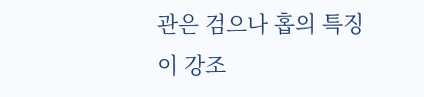관은 검으나 홉의 특징이 강조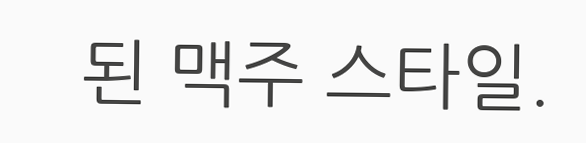된 맥주 스타일.